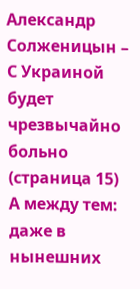Александр Солженицын – С Украиной будет чрезвычайно больно (страница 15)
А между тем: даже в нынешних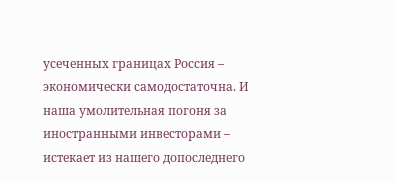усеченных границах Россия – экономически самодостаточна. И наша умолительная погоня за иностранными инвесторами – истекает из нашего допоследнего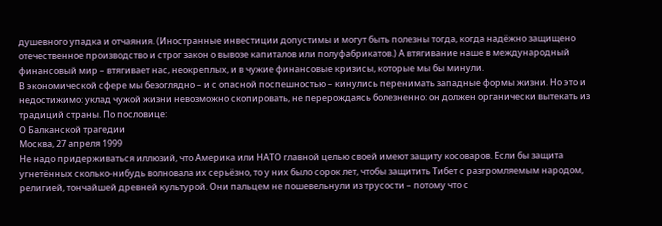душевного упадка и отчаяния. (Иностранные инвестиции допустимы и могут быть полезны тогда, когда надёжно защищено отечественное производство и строг закон о вывозе капиталов или полуфабрикатов.) А втягивание наше в международный финансовый мир – втягивает нас, неокреплых, и в чужие финансовые кризисы, которые мы бы минули.
В экономической сфере мы безоглядно – и с опасной поспешностью – кинулись перенимать западные формы жизни. Но это и недостижимо: уклад чужой жизни невозможно скопировать, не перерождаясь болезненно: он должен органически вытекать из традиций страны. По пословице:
О Балканской трагедии
Москва, 27 апреля 1999
Не надо придерживаться иллюзий, что Америка или НАТО главной целью своей имеют защиту косоваров. Если бы защита угнетённых сколько-нибудь волновала их серьёзно, то у них было сорок лет, чтобы защитить Тибет с разгромляемым народом, религией, тончайшей древней культурой. Они пальцем не пошевельнули из трусости – потому что с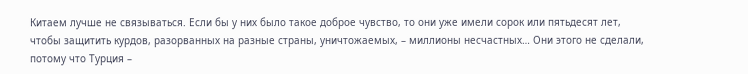Китаем лучше не связываться. Если бы у них было такое доброе чувство, то они уже имели сорок или пятьдесят лет, чтобы защитить курдов, разорванных на разные страны, уничтожаемых, – миллионы несчастных… Они этого не сделали, потому что Турция –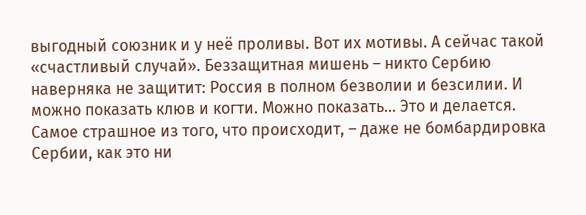выгодный союзник и у неё проливы. Вот их мотивы. А сейчас такой «счастливый случай». Беззащитная мишень – никто Сербию наверняка не защитит: Россия в полном безволии и безсилии. И можно показать клюв и когти. Можно показать… Это и делается.
Самое страшное из того, что происходит, – даже не бомбардировка Сербии, как это ни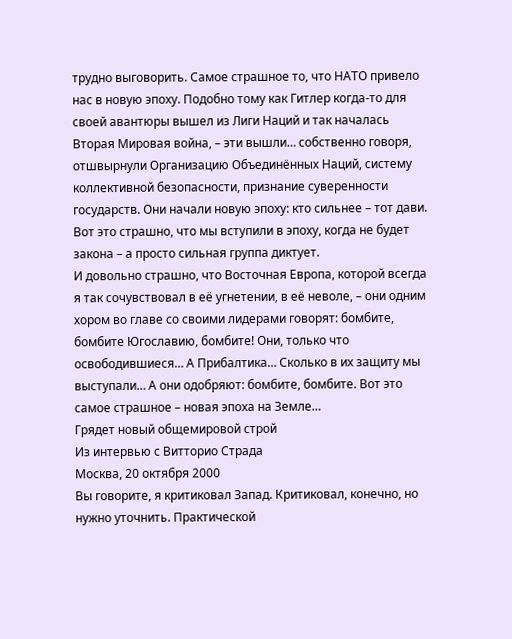трудно выговорить. Самое страшное то, что НАТО привело нас в новую эпоху. Подобно тому как Гитлер когда-то для своей авантюры вышел из Лиги Наций и так началась Вторая Мировая война, – эти вышли… собственно говоря, отшвырнули Организацию Объединённых Наций, систему коллективной безопасности, признание суверенности государств. Они начали новую эпоху: кто сильнее – тот дави. Вот это страшно, что мы вступили в эпоху, когда не будет закона – а просто сильная группа диктует.
И довольно страшно, что Восточная Европа, которой всегда я так сочувствовал в её угнетении, в её неволе, – они одним хором во главе со своими лидерами говорят: бомбите, бомбите Югославию, бомбите! Они, только что освободившиеся… А Прибалтика… Сколько в их защиту мы выступали… А они одобряют: бомбите, бомбите. Вот это самое страшное – новая эпоха на Земле…
Грядет новый общемировой строй
Из интервью с Витторио Страда
Москва, 20 октября 2000
Вы говорите, я критиковал Запад. Критиковал, конечно, но нужно уточнить. Практической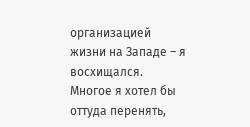организацией жизни на Западе – я восхищался. Многое я хотел бы оттуда перенять,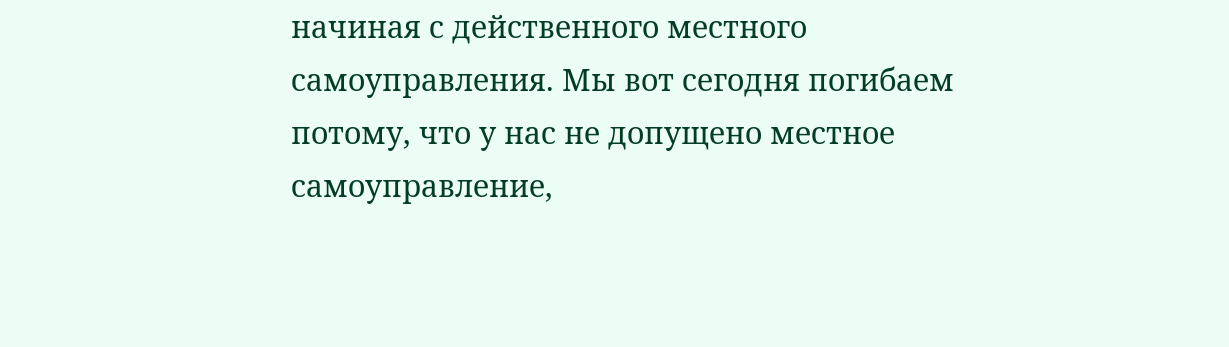начиная с действенного местного самоуправления. Мы вот сегодня погибаем потому, что у нас не допущено местное самоуправление,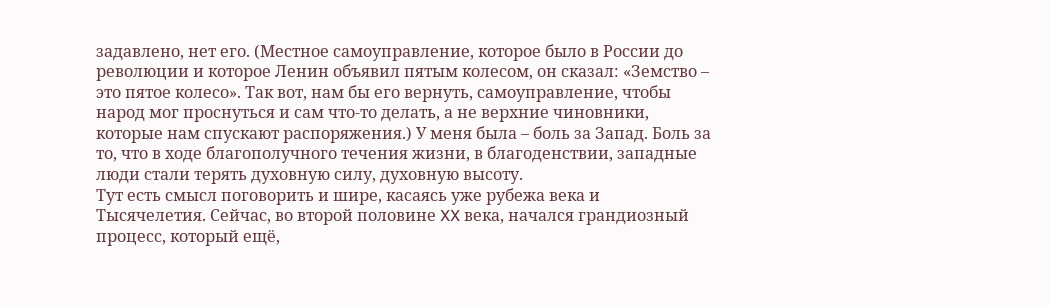задавлено, нет его. (Местное самоуправление, которое было в России до революции и которое Ленин объявил пятым колесом, он сказал: «Земство – это пятое колесо». Так вот, нам бы его вернуть, самоуправление, чтобы народ мог проснуться и сам что-то делать, а не верхние чиновники, которые нам спускают распоряжения.) У меня была – боль за Запад. Боль за то, что в ходе благополучного течения жизни, в благоденствии, западные люди стали терять духовную силу, духовную высоту.
Тут есть смысл поговорить и шире, касаясь уже рубежа века и Тысячелетия. Сейчас, во второй половине XX века, начался грандиозный процесс, который ещё,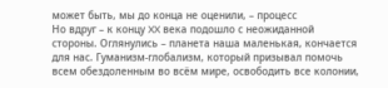может быть, мы до конца не оценили, – процесс
Но вдруг – к концу XX века подошло с неожиданной стороны. Оглянулись – планета наша маленькая, кончается для нас. Гуманизм-глобализм, который призывал помочь всем обездоленным во всём мире, освободить все колонии,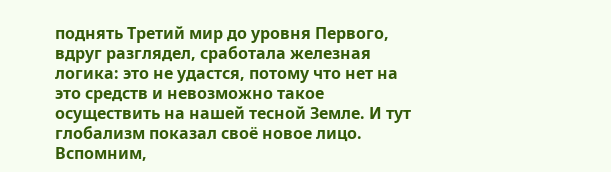поднять Третий мир до уровня Первого, вдруг разглядел, сработала железная логика: это не удастся, потому что нет на это средств и невозможно такое осуществить на нашей тесной Земле. И тут глобализм показал своё новое лицо. Вспомним,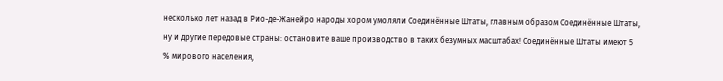несколько лет назад в Рио-де-Жанейро народы хором умоляли Соединённые Штаты, главным образом Соединённые Штаты, ну и другие передовые страны: остановите ваше производство в таких безумных масштабах! Соединённые Штаты имеют 5 % мирового населения,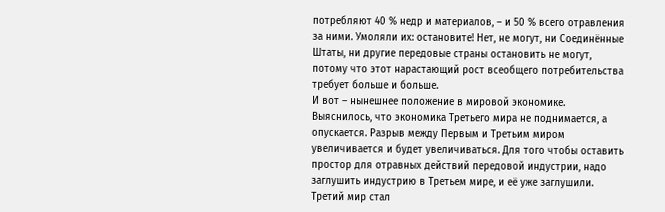потребляют 40 % недр и материалов, – и 50 % всего отравления за ними. Умоляли их: остановите! Нет, не могут, ни Соединённые Штаты, ни другие передовые страны остановить не могут, потому что этот нарастающий рост всеобщего потребительства требует больше и больше.
И вот – нынешнее положение в мировой экономике. Выяснилось, что экономика Третьего мира не поднимается, а опускается. Разрыв между Первым и Третьим миром увеличивается и будет увеличиваться. Для того чтобы оставить простор для отравных действий передовой индустрии, надо заглушить индустрию в Третьем мире, и её уже заглушили. Третий мир стал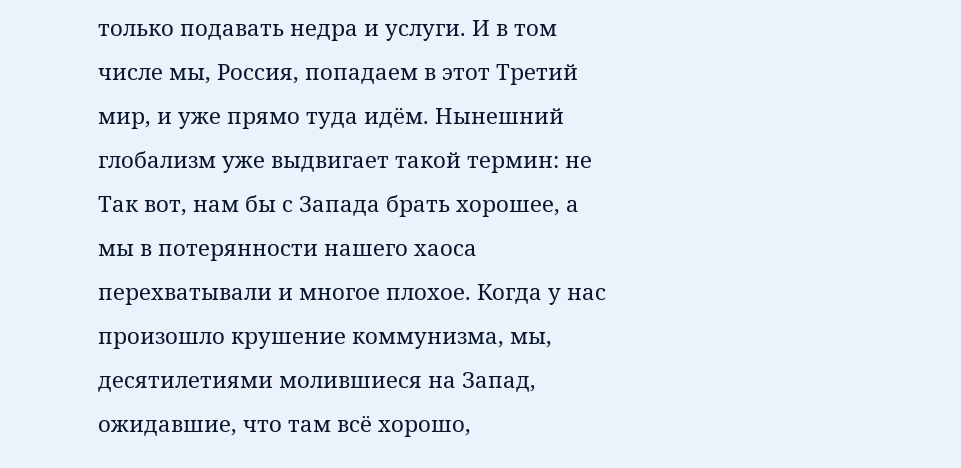только подавать недра и услуги. И в том числе мы, Россия, попадаем в этот Третий мир, и уже прямо туда идём. Нынешний глобализм уже выдвигает такой термин: не
Так вот, нам бы с Запада брать хорошее, а мы в потерянности нашего хаоса перехватывали и многое плохое. Когда у нас произошло крушение коммунизма, мы, десятилетиями молившиеся на Запад, ожидавшие, что там всё хорошо,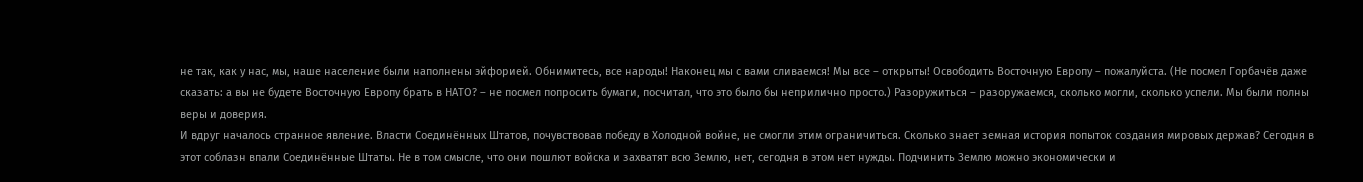не так, как у нас, мы, наше население были наполнены эйфорией. Обнимитесь, все народы! Наконец мы с вами сливаемся! Мы все – открыты! Освободить Восточную Европу – пожалуйста. (Не посмел Горбачёв даже сказать: а вы не будете Восточную Европу брать в НАТО? – не посмел попросить бумаги, посчитал, что это было бы неприлично просто.) Разоружиться – разоружаемся, сколько могли, сколько успели. Мы были полны веры и доверия.
И вдруг началось странное явление. Власти Соединённых Штатов, почувствовав победу в Холодной войне, не смогли этим ограничиться. Сколько знает земная история попыток создания мировых держав? Сегодня в этот соблазн впали Соединённые Штаты. Не в том смысле, что они пошлют войска и захватят всю Землю, нет, сегодня в этом нет нужды. Подчинить Землю можно экономически и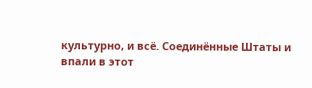культурно, и всё. Соединённые Штаты и впали в этот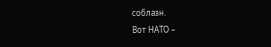соблазн.
Вот НАТО –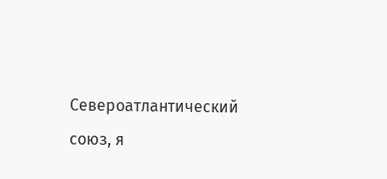Североатлантический союз, я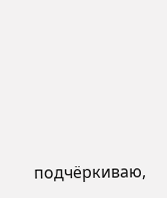подчёркиваю,